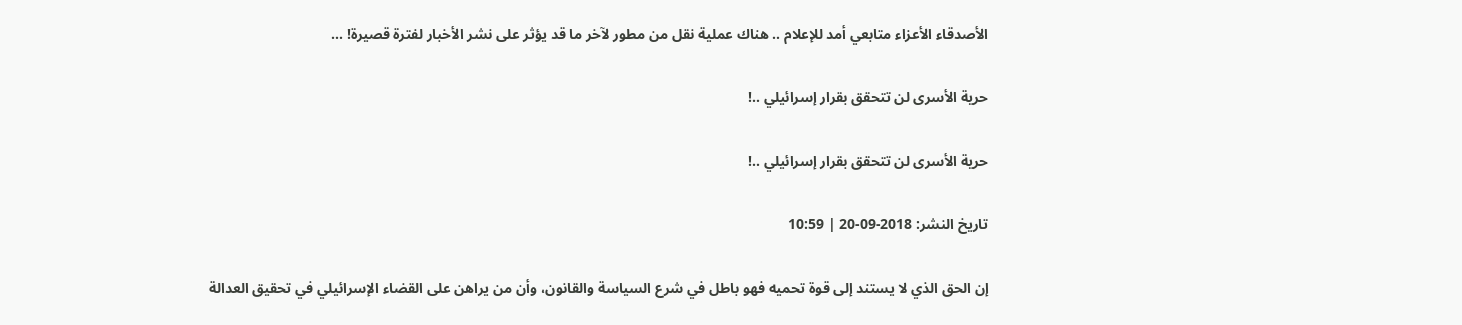الأصدقاء الأعزاء متابعي أمد للإعلام .. هناك عملية نقل من مطور لآخر ما قد يؤثر على نشر الأخبار لفترة قصيرة! ...

حرية الأسرى لن تتحقق بقرار إسرائيلي ..!

حرية الأسرى لن تتحقق بقرار إسرائيلي ..!

تاريخ النشر: 2018-09-20 | 10:59

إن الحق الذي لا يستند إلى قوة تحميه فهو باطل في شرع السياسة والقانون، وأن من يراهن على القضاء الإسرائيلي في تحقيق العدالة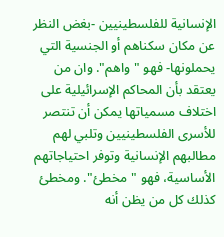الإنسانية للفلسطينيين -بغض النظر عن مكان سكناهم أو الجنسية التي يحملونها- فهو "واهم". وان من يعتقد بأن المحاكم الإسرائيلية على اختلاف مسمياتها يمكن أن تنتصر للأسرى الفلسطينيين وتلبي لهم مطالبهم الإنسانية وتوفر احتياجاتهم الأساسية، فهو "مخطئ". ومخطئ كذلك كل من يظن أنه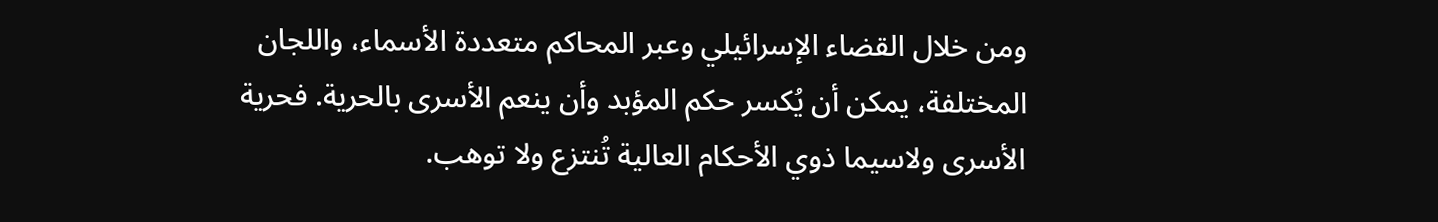ومن خلال القضاء الإسرائيلي وعبر المحاكم متعددة الأسماء، واللجان المختلفة، يمكن أن يُكسر حكم المؤبد وأن ينعم الأسرى بالحرية. فحرية الأسرى ولاسيما ذوي الأحكام العالية تُنتزع ولا توهب.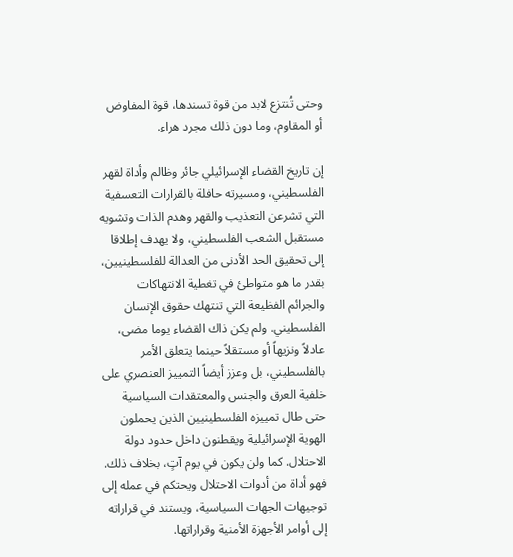وحتى تُنتزع لابد من قوة تسندها، قوة المفاوض أو المقاوم، وما دون ذلك مجرد هراء.

إن تاريخ القضاء الإسرائيلي جائر وظالم وأداة لقهر الفلسطيني، ومسيرته حافلة بالقرارات التعسفية التي تشرعن التعذيب والقهر وهدم الذات وتشويه مستقبل الشعب الفلسطيني، ولا يهدف إطلاقا إلى تحقيق الحد الأدنى من العدالة للفلسطينيين، بقدر ما هو متواطئ في تغطية الانتهاكات والجرائم الفظيعة التي تنتهك حقوق الإنسان الفلسطيني. ولم يكن ذاك القضاء يوما مضى، عادلاً ونزيهاً أو مستقلاً حينما يتعلق الأمر بالفلسطيني، بل وعزز أيضاً التمييز العنصري على خلفية العرق والجنس والمعتقدات السياسية حتى طال تمييزه الفلسطينيين الذين يحملون الهوية الإسرائيلية ويقطنون داخل حدود دولة الاحتلال. كما ولن يكون في يوم آتٍ، بخلاف ذلك. فهو أداة من أدوات الاحتلال ويحتكم في عمله إلى توجيهات الجهات السياسية، ويستند في قراراته إلى أوامر الأجهزة الأمنية وقراراتها.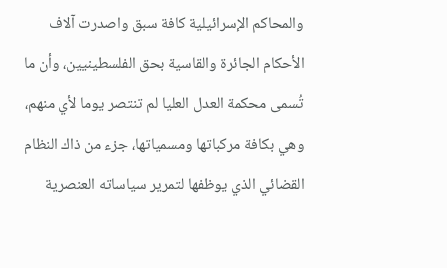والمحاكم الإسرائيلية كافة سبق واصدرت آلاف الأحكام الجائرة والقاسية بحق الفلسطينيين، وأن ما تُسمى محكمة العدل العليا لم تنتصر يوما لأي منهم، وهي بكافة مركباتها ومسمياتها، جزء من ذاك النظام القضائي الذي يوظفها لتمرير سياساته العنصرية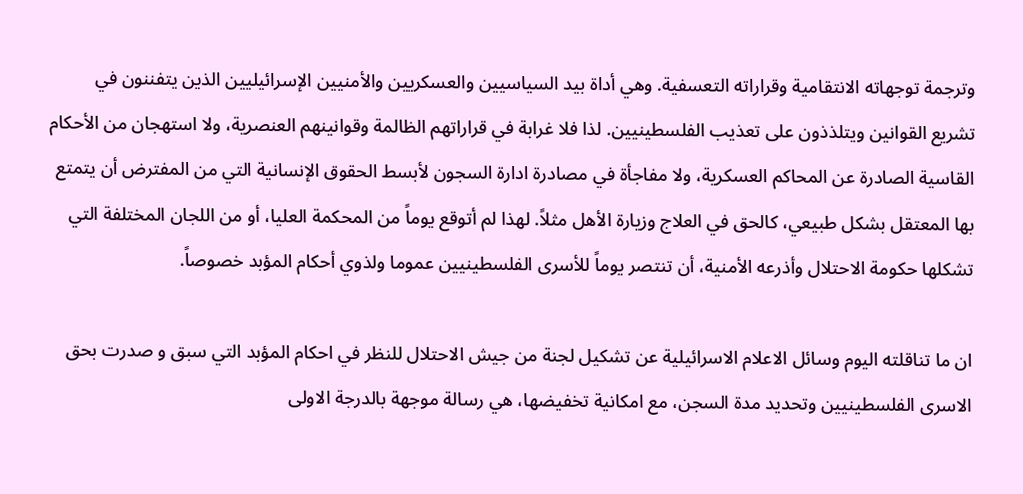وترجمة توجهاته الانتقامية وقراراته التعسفية. وهي أداة بيد السياسيين والعسكريين والأمنيين الإسرائيليين الذين يتفننون في تشريع القوانين ويتلذذون على تعذيب الفلسطينيين. لذا فلا غرابة في قراراتهم الظالمة وقوانينهم العنصرية، ولا استهجان من الأحكام القاسية الصادرة عن المحاكم العسكرية، ولا مفاجأة في مصادرة ادارة السجون لأبسط الحقوق الإنسانية التي من المفترض أن يتمتع بها المعتقل بشكل طبيعي، كالحق في العلاج وزيارة الأهل مثلاً. لهذا لم أتوقع يوماً من المحكمة العليا، أو من اللجان المختلفة التي تشكلها حكومة الاحتلال وأذرعه الأمنية، أن تنتصر يوماً للأسرى الفلسطينيين عموما ولذوي أحكام المؤبد خصوصاً.

ان ما تناقلته اليوم وسائل الاعلام الاسرائيلية عن تشكيل لجنة من جيش الاحتلال للنظر في احكام المؤبد التي سبق و صدرت بحق الاسرى الفلسطينيين وتحديد مدة السجن، مع امكانية تخفيضها، هي رسالة موجهة بالدرجة الاولى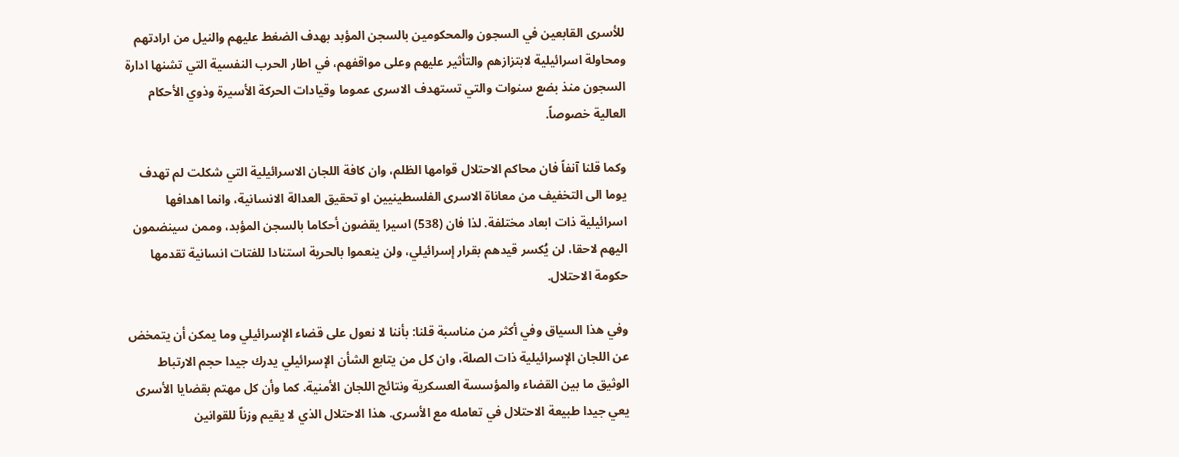للأسرى القابعين في السجون والمحكومين بالسجن المؤبد بهدف الضغط عليهم والنيل من ارادتهم ومحاولة اسرائيلية لابتزازهم والتأثير عليهم وعلى مواقفهم، في اطار الحرب النفسية التي تشنها ادارة السجون منذ بضع سنوات والتي تستهدف الاسرى عموما وقيادات الحركة الأسيرة وذوي الأحكام العالية خصوصاً.

وكما قلنا آنفاً فان محاكم الاحتلال قوامها الظلم، وان كافة اللجان الاسرائيلية التي شكلت لم تهدف يوما الى التخفيف من معاناة الاسرى الفلسطينيين او تحقيق العدالة الانسانية، وانما اهدافها اسرائيلية ذات ابعاد مختلفة. لذا فان (538) اسيرا يقضون أحكاما بالسجن المؤبد، وممن سينضمون اليهم لاحقا، لن يُكسر قيدهم بقرار إسرائيلي، ولن ينعموا بالحرية استنادا للفتات انسانية تقدمها حكومة الاحتلال.

وفي هذا السياق وفي أكثر من مناسبة قلنا: بأننا لا نعول على قضاء الإسرائيلي وما يمكن أن يتمخض عن اللجان الإسرائيلية ذات الصلة، وان كل من يتابع الشأن الإسرائيلي يدرك جيدا حجم الارتباط الوثيق ما بين القضاء والمؤسسة العسكرية ونتائج اللجان الأمنية. كما وأن كل مهتم بقضايا الأسرى يعي جيدا طبيعة الاحتلال في تعامله مع الأسرى. هذا الاحتلال الذي لا يقيم وزناً للقوانين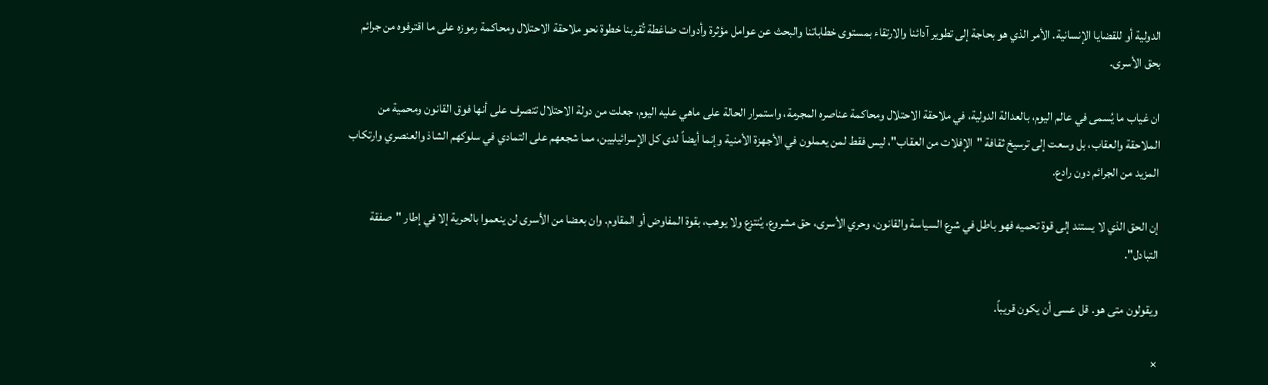الدولية أو للقضايا الإنسانية. الأمر الذي هو بحاجة إلى تطوير آدائنا والارتقاء بمستوى خطاباتنا والبحث عن عوامل مؤثرة وأدوات ضاغطة تُقربنا خطوة نحو ملاحقة الاحتلال ومحاكمة رموزه على ما اقترفوه من جرائم بحق الأسرى.

ان غياب ما يُسمى في عالم اليوم، بالعدالة الدولية، في ملاحقة الاحتلال ومحاكمة عناصره المجرمة، واستمرار الحالة على ماهي عليه اليوم، جعلت من دولة الاحتلال تتصرف على أنها فوق القانون ومحمية من الملاحقة والعقاب، بل وسعت إلى ترسيخ ثقافة "الإفلات من العقاب"، ليس فقط لمن يعملون في الأجهزة الأمنية وإنما أيضاً لدى كل الإسرائيليين، مما شجعهم على التمادي في سلوكهم الشاذ والعنصري وارتكاب المزيد من الجرائم دون رادع.

إن الحق الذي لا يستند إلى قوة تحميه فهو باطل في شرع السياسة والقانون، وحري الأسرى، حق مشروع، يُنتزع ولا يوهب، بقوة المفاوض أو المقاوم. وان بعضا من الأسرى لن ينعموا بالحرية إلا في إطار "صفقة التبادل".

ويقولون متى هو. قل عسى أن يكون قريباً.

×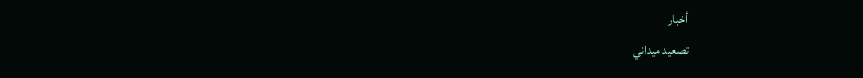أخبار
تصعيد ميداني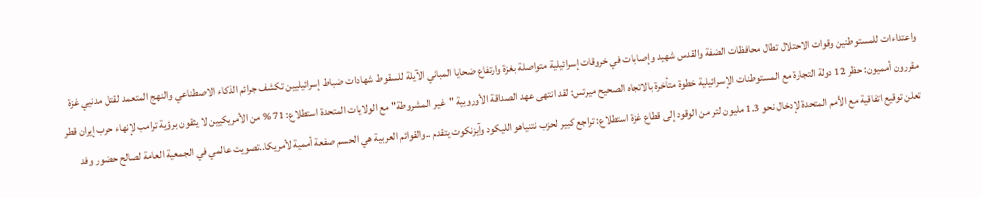واعتداءات للمستوطنين وقوات الاحتلال تطال محافظات الضفة والقدس شهيد وإصابات في خروقات إسرائيلية متواصلة بغزة وارتفاع ضحايا المباني الآيلة للسقوط شهادات ضباط إسرائيليين تكشف جرائم الذكاء الاصطناعي والنهج المتعمد لقتل مدنيي غزة مقررون أمميون: حظر 12 دولة التجارة مع المستوطنات الإسرائيلية خطوة متأخرة بالاتجاه الصحيح ميرتس: لقد انتهى عهد الصداقة الأوروبية "غير المشروطة" مع الولايات المتحدة استطلاع: 71 % من الأمريكيين لا يثقون برؤية ترامب لإنهاء حرب إيران قطر تعلن توقيع اتفاقية مع الأمم المتحدة لإدخال نحو 1.3 مليون لتر من الوقود إلى قطاع غزة استطلاع: تراجع كبير لحزب نتنياهو الليكود وآيزنكوت يتقدم ..والقوائم العربية هي الحسم صفعة أممية لأمريكا..تصويت عالمي في الجمعية العامة لصالح حضور وفد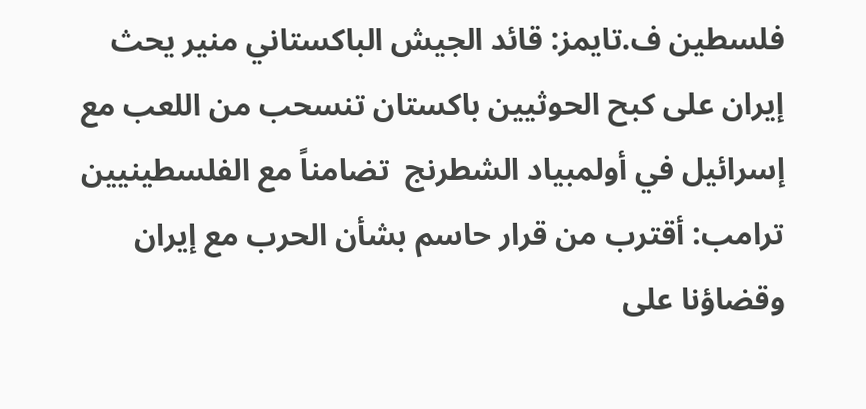فلسطين ف.تايمز: قائد الجيش الباكستاني منير يحث إيران على كبح الحوثيين باكستان تنسحب من اللعب مع إسرائيل في أولمبياد الشطرنج  تضامناً مع الفلسطينيين ترامب: أقترب من قرار حاسم بشأن الحرب مع إيران وقضاؤنا على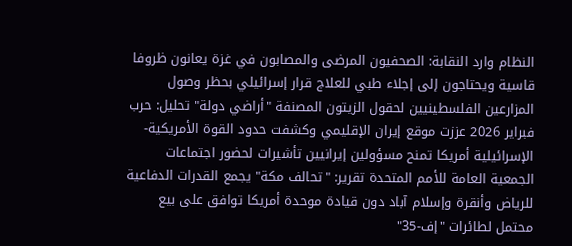النظام وارد النقابة: الصحفيون المرضى والمصابون في غزة يعانون ظروفا قاسية ويحتاجون إلى إجلاء طبي للعلاج قرار إسرائيلي بحظر وصول المزارعين الفلسطينيين لحقول الزيتون المصنفة "أراضي دولة" تحليل: حرب فبراير 2026 عززت موقع إيران الإقليمي وكشفت حدود القوة الأمريكية-الإسرائيلية أمريكا تمنح مسؤولين إيرانيين تأشيرات لحضور اجتماعات الجمعية العامة للأمم المتحدة تقرير: "تحالف مكة" يجمع القدرات الدفاعية للرياض وأنقرة وإسلام آباد دون قيادة موحدة أمريكا توافق على بيع محتمل لطائرات "إف-35"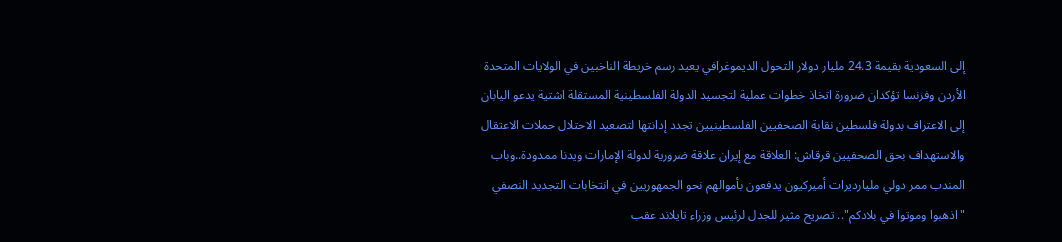إلى السعودية بقيمة 24.3 مليار دولار التحول الديموغرافي يعيد رسم خريطة الناخبين في الولايات المتحدة الأردن وفرنسا تؤكدان ضرورة اتخاذ خطوات عملية لتجسيد الدولة الفلسطينية المستقلة اشتية يدعو اليابان إلى الاعتراف بدولة فلسطين نقابة الصحفيين الفلسطينيين تجدد إدانتها لتصعيد الاحتلال حملات الاعتقال والاستهداف بحق الصحفيين قرقاش: العلاقة مع إيران علاقة ضرورية لدولة الإمارات ويدنا ممدودة..وباب المندب ممر دولي مليارديرات أميركيون يدفعون بأموالهم نحو الجمهوريين في انتخابات التجديد النصفي "اذهبوا وموتوا في بلادكم".. تصريح مثير للجدل لرئيس وزراء تايلاند عقب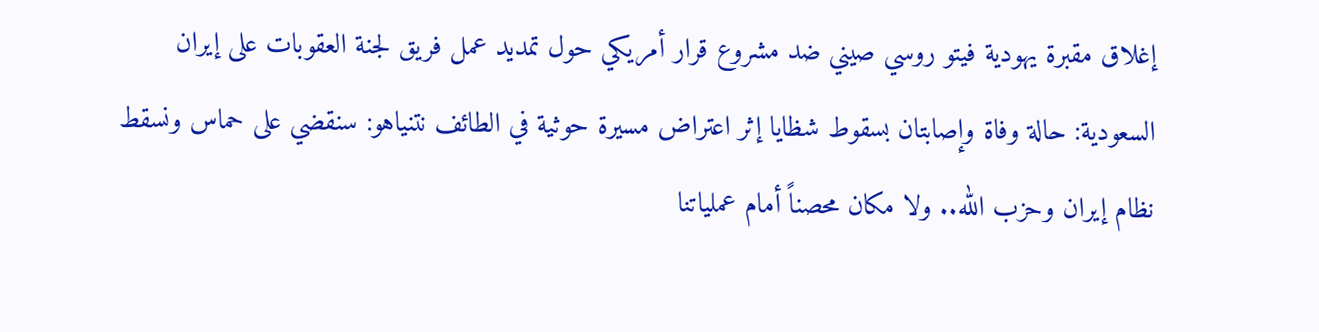إغلاق مقبرة يهودية فيتو روسي صيني ضد مشروع قرار أمريكي حول تمديد عمل فريق لجنة العقوبات على إيران السعودية: حالة وفاة وإصابتان بسقوط شظايا إثر اعتراض مسيرة حوثية في الطائف نتنياهو: سنقضي على حماس ونسقط نظام إيران وحزب الله.. ولا مكان محصناً أمام عملياتنا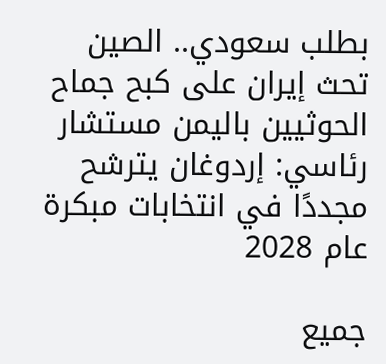بطلب سعودي.. الصين تحث إيران على كبح جماح الحوثيين باليمن مستشار رئاسي: إردوغان يترشح مجددًا في انتخابات مبكرة عام 2028

جميع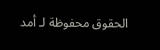الحقوق محفوظة لـ أمد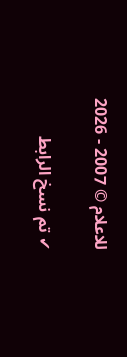للاعلام © 2007 - 2026

✔ تم نسخ الرابط